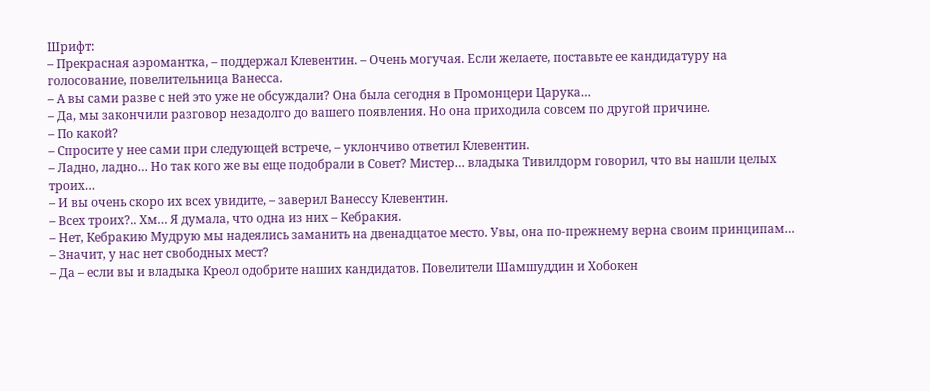Шрифт:
– Прекрасная аэромантка, – поддержал Клевентин. – Очень могучая. Если желаете, поставьте ее кандидатуру на голосование, повелительница Ванесса.
– А вы сами разве с ней это уже не обсуждали? Она была сегодня в Промонцери Царука…
– Да, мы закончили разговор незадолго до вашего появления. Но она приходила совсем по другой причине.
– По какой?
– Спросите у нее сами при следующей встрече, – уклончиво ответил Клевентин.
– Ладно, ладно… Но так кого же вы еще подобрали в Совет? Мистер… владыка Тивилдорм говорил, что вы нашли целых троих…
– И вы очень скоро их всех увидите, – заверил Ванессу Клевентин.
– Всех троих?.. Хм… Я думала, что одна из них – Кебракия.
– Нет, Кебракию Мудрую мы надеялись заманить на двенадцатое место. Увы, она по-прежнему верна своим принципам…
– Значит, у нас нет свободных мест?
– Да – если вы и владыка Креол одобрите наших кандидатов. Повелители Шамшуддин и Хобокен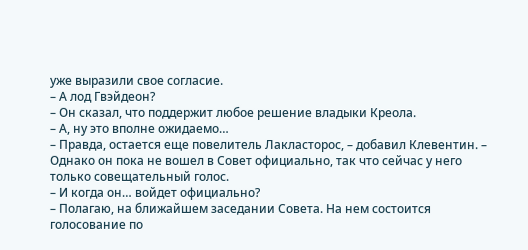уже выразили свое согласие.
– А лод Гвэйдеон?
– Он сказал, что поддержит любое решение владыки Креола.
– А, ну это вполне ожидаемо…
– Правда, остается еще повелитель Лакласторос, – добавил Клевентин. – Однако он пока не вошел в Совет официально, так что сейчас у него только совещательный голос.
– И когда он… войдет официально?
– Полагаю, на ближайшем заседании Совета. На нем состоится голосование по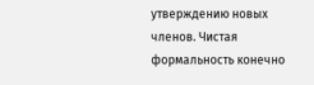утверждению новых членов. Чистая формальность конечно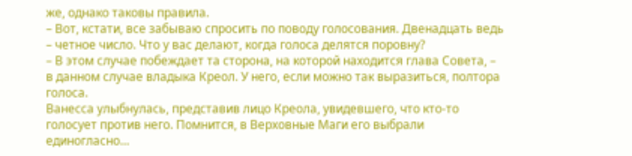же, однако таковы правила.
– Вот, кстати, все забываю спросить по поводу голосования. Двенадцать ведь – четное число. Что у вас делают, когда голоса делятся поровну?
– В этом случае побеждает та сторона, на которой находится глава Совета, – в данном случае владыка Креол. У него, если можно так выразиться, полтора голоса.
Ванесса улыбнулась, представив лицо Креола, увидевшего, что кто-то голосует против него. Помнится, в Верховные Маги его выбрали единогласно…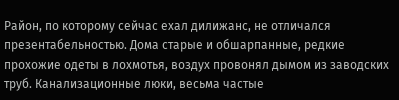Район, по которому сейчас ехал дилижанс, не отличался презентабельностью. Дома старые и обшарпанные, редкие прохожие одеты в лохмотья, воздух провонял дымом из заводских труб. Канализационные люки, весьма частые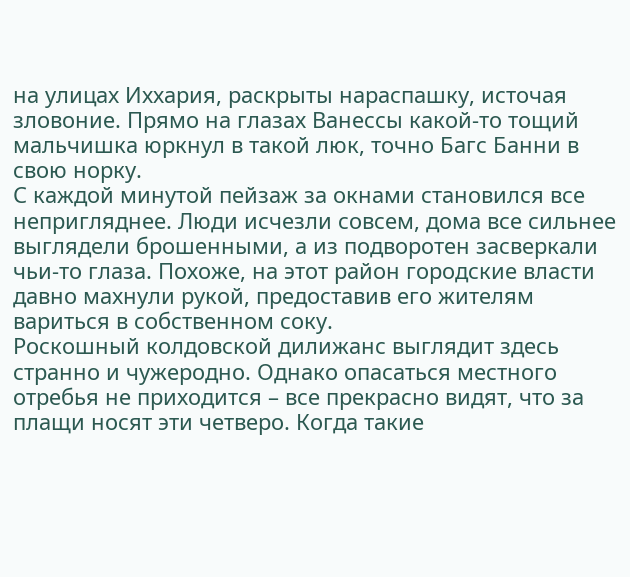на улицах Иххария, раскрыты нараспашку, источая зловоние. Прямо на глазах Ванессы какой-то тощий мальчишка юркнул в такой люк, точно Багс Банни в свою норку.
С каждой минутой пейзаж за окнами становился все непригляднее. Люди исчезли совсем, дома все сильнее выглядели брошенными, а из подворотен засверкали чьи-то глаза. Похоже, на этот район городские власти давно махнули рукой, предоставив его жителям вариться в собственном соку.
Роскошный колдовской дилижанс выглядит здесь странно и чужеродно. Однако опасаться местного отребья не приходится – все прекрасно видят, что за плащи носят эти четверо. Когда такие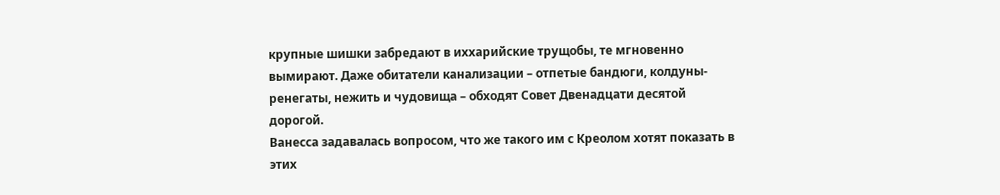крупные шишки забредают в иххарийские трущобы, те мгновенно вымирают. Даже обитатели канализации – отпетые бандюги, колдуны-ренегаты, нежить и чудовища – обходят Совет Двенадцати десятой дорогой.
Ванесса задавалась вопросом, что же такого им с Креолом хотят показать в этих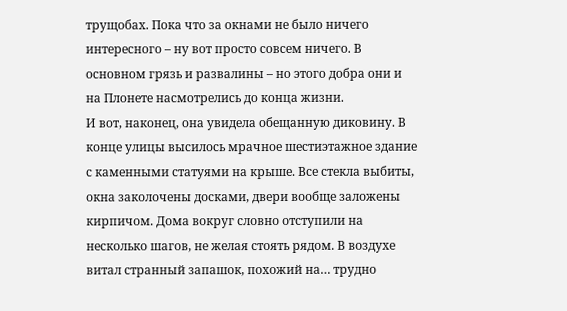трущобах. Пока что за окнами не было ничего интересного – ну вот просто совсем ничего. В основном грязь и развалины – но этого добра они и на Плонете насмотрелись до конца жизни.
И вот, наконец, она увидела обещанную диковину. В конце улицы высилось мрачное шестиэтажное здание с каменными статуями на крыше. Все стекла выбиты, окна заколочены досками, двери вообще заложены кирпичом. Дома вокруг словно отступили на несколько шагов, не желая стоять рядом. В воздухе витал странный запашок, похожий на… трудно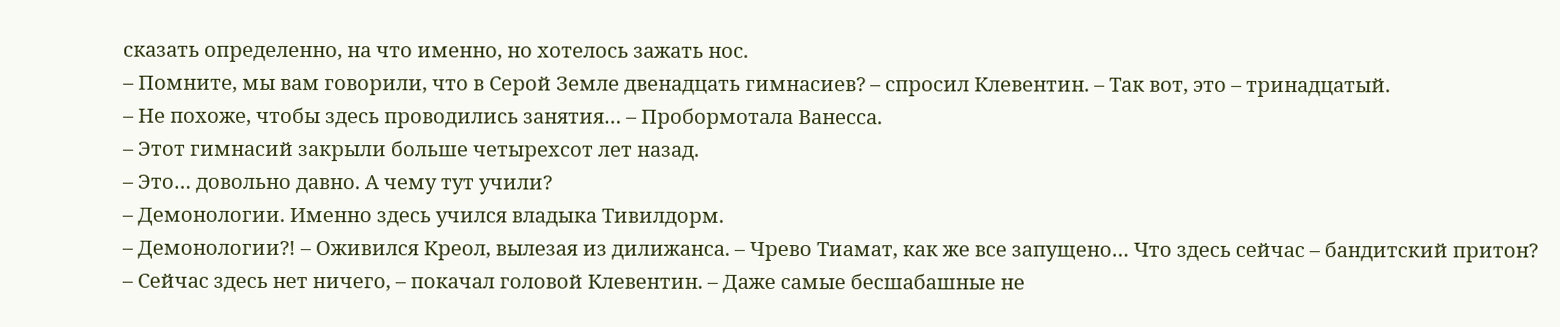сказать определенно, на что именно, но хотелось зажать нос.
– Помните, мы вам говорили, что в Серой Земле двенадцать гимнасиев? – спросил Клевентин. – Так вот, это – тринадцатый.
– Не похоже, чтобы здесь проводились занятия… – Пробормотала Ванесса.
– Этот гимнасий закрыли больше четырехсот лет назад.
– Это… довольно давно. А чему тут учили?
– Демонологии. Именно здесь учился владыка Тивилдорм.
– Демонологии?! – Оживился Креол, вылезая из дилижанса. – Чрево Тиамат, как же все запущено… Что здесь сейчас – бандитский притон?
– Сейчас здесь нет ничего, – покачал головой Клевентин. – Даже самые бесшабашные не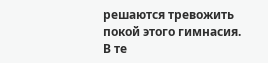решаются тревожить покой этого гимнасия. В те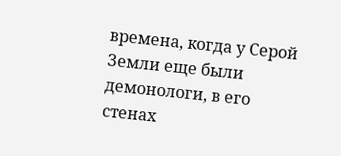времена, когда у Серой Земли еще были демонологи, в его стенах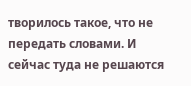творилось такое, что не передать словами. И сейчас туда не решаются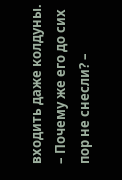входить даже колдуны.
– Почему же его до сих пор не снесли? –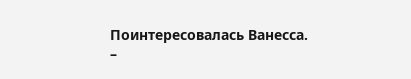Поинтересовалась Ванесса.
–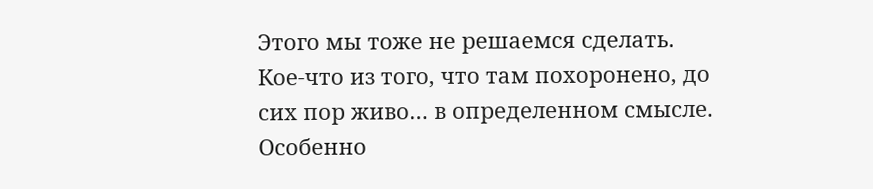Этого мы тоже не решаемся сделать. Кое-что из того, что там похоронено, до сих пор живо… в определенном смысле. Особенно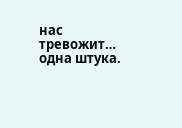нас тревожит… одна штука.